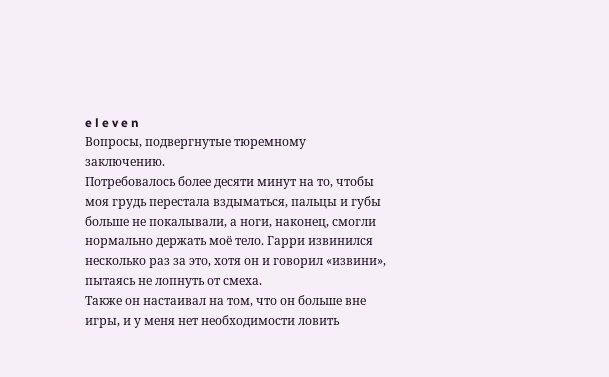e l e v e n
Вопросы, подвергнутые тюремному заключению.
Потребовалось более десяти минут на то, чтобы моя грудь перестала вздыматься, пальцы и губы больше не покалывали, а ноги, наконец, смогли нормально держать моё тело. Гарри извинился несколько раз за это, хотя он и говорил «извини», пытаясь не лопнуть от смеха.
Также он настаивал на том, что он больше вне игры, и у меня нет необходимости ловить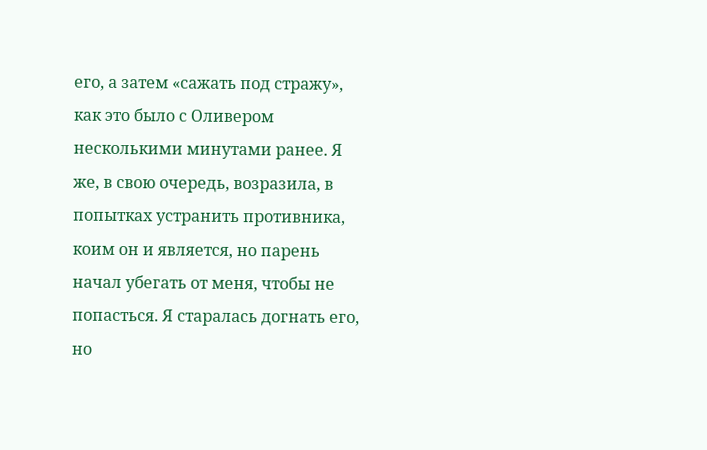его, а затем «сажать под стражу», как это было с Оливером несколькими минутами ранее. Я же, в свою очередь, возразила, в попытках устранить противника, коим он и является, но парень начал убегать от меня, чтобы не попасться. Я старалась догнать его, но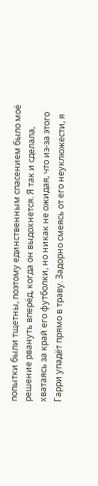попытки были тщетны, поэтому единственным спасением было моё решение рвануть вперёд, когда он выдохнется. Я так и сделала, хватаясь за край его футболки, но никак не ожидая, что из-за этого Гарри упадёт прямо в траву. Задорно смеясь от его неуклюжести, я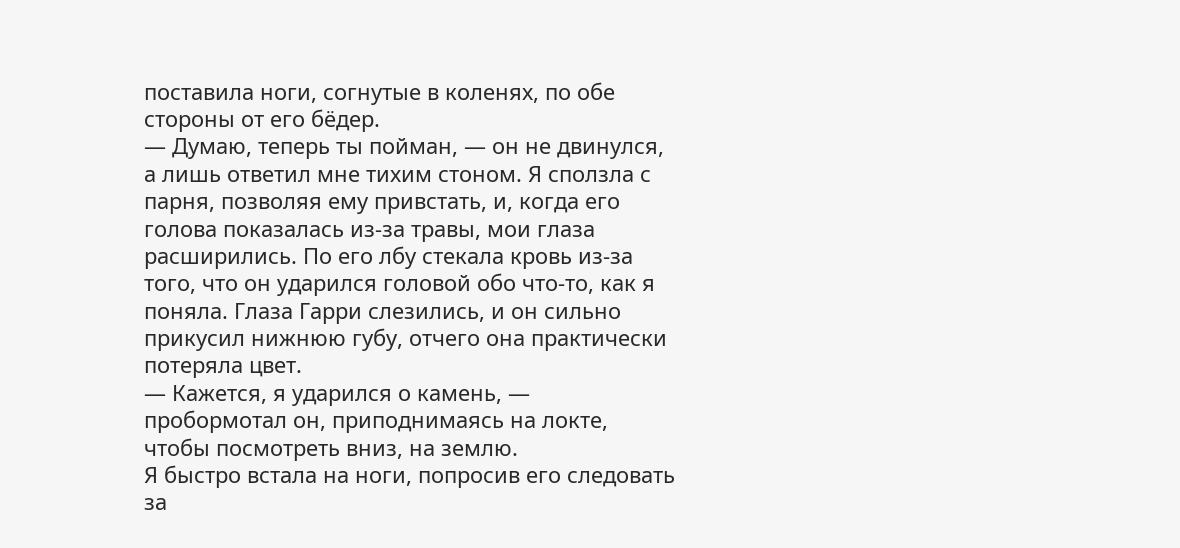поставила ноги, согнутые в коленях, по обе стороны от его бёдер.
— Думаю, теперь ты пойман, — он не двинулся, а лишь ответил мне тихим стоном. Я сползла с парня, позволяя ему привстать, и, когда его голова показалась из-за травы, мои глаза расширились. По его лбу стекала кровь из-за того, что он ударился головой обо что-то, как я поняла. Глаза Гарри слезились, и он сильно прикусил нижнюю губу, отчего она практически потеряла цвет.
— Кажется, я ударился о камень, — пробормотал он, приподнимаясь на локте, чтобы посмотреть вниз, на землю.
Я быстро встала на ноги, попросив его следовать за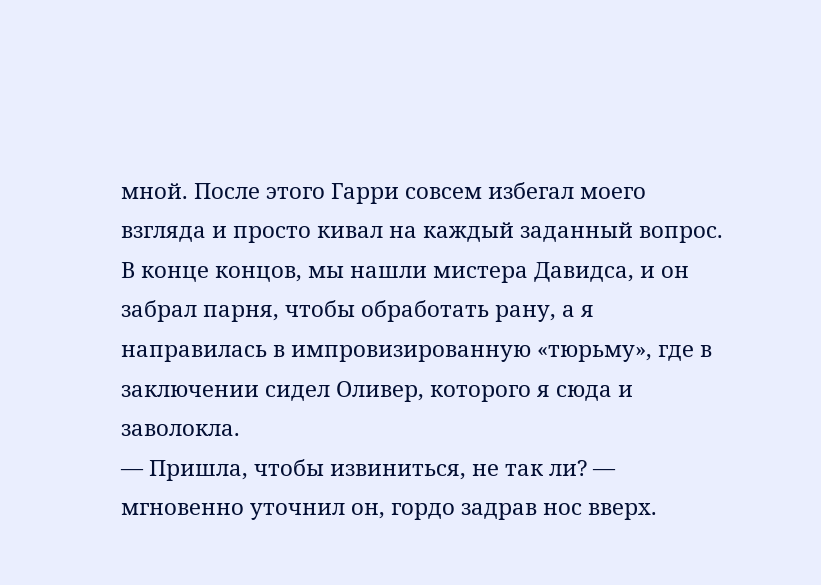мной. После этого Гарри совсем избегал моего взгляда и просто кивал на каждый заданный вопрос. В конце концов, мы нашли мистера Давидса, и он забрал парня, чтобы обработать рану, а я направилась в импровизированную «тюрьму», где в заключении сидел Оливер, которого я сюда и заволокла.
— Пришла, чтобы извиниться, не так ли? — мгновенно уточнил он, гордо задрав нос вверх.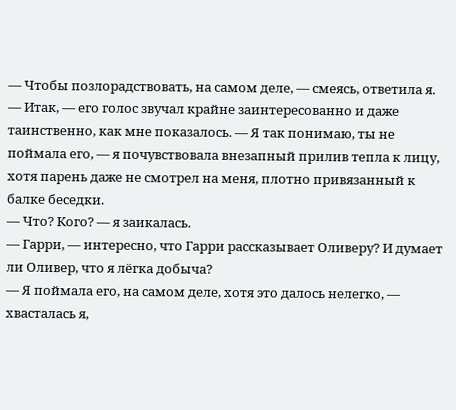— Чтобы позлорадствовать, на самом деле, — смеясь, ответила я.
— Итак, — его голос звучал крайне заинтересованно и даже таинственно, как мне показалось. — Я так понимаю, ты не поймала его, — я почувствовала внезапный прилив тепла к лицу, хотя парень даже не смотрел на меня, плотно привязанный к балке беседки.
— Что? Кого? — я заикалась.
— Гарри, — интересно, что Гарри рассказывает Оливеру? И думает ли Оливер, что я лёгка добыча?
— Я поймала его, на самом деле, хотя это далось нелегко, — хвасталась я,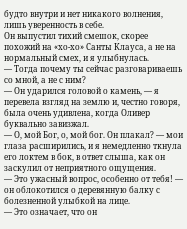будто внутри и нет никакого волнения, лишь уверенность в себе.
Он выпустил тихий смешок, скорее похожий на «хо-хо» Санты Клауса, а не на нормальный смех, и я улыбнулась.
— Тогда почему ты сейчас разговариваешь со мной, а не с ним?
— Он ударился головой о камень, — я перевела взгляд на землю и, честно говоря, была очень удивлена, когда Оливер буквально завизжал.
— О, мой Бог, о, мой бог. Он плакал? — мои глаза расширились, и я немедленно ткнула его локтем в бок, в ответ слыша, как он заскулил от неприятного ощущения.
— Это ужасный вопрос, особенно от тебя! — он облокотился о деревянную балку с болезненной улыбкой на лице.
— Это означает, что он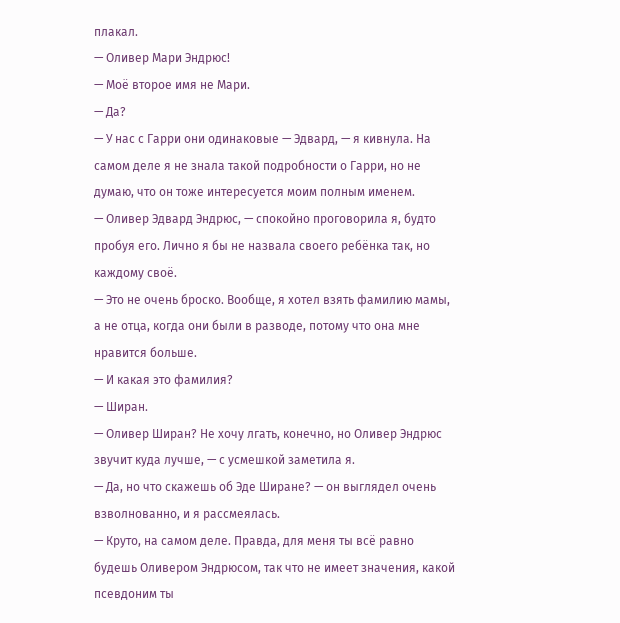плакал.
— Оливер Мари Эндрюс!
— Моё второе имя не Мари.
— Да?
— У нас с Гарри они одинаковые — Эдвард, — я кивнула. На самом деле я не знала такой подробности о Гарри, но не думаю, что он тоже интересуется моим полным именем.
— Оливер Эдвард Эндрюс, — спокойно проговорила я, будто пробуя его. Лично я бы не назвала своего ребёнка так, но каждому своё.
— Это не очень броско. Вообще, я хотел взять фамилию мамы, а не отца, когда они были в разводе, потому что она мне нравится больше.
— И какая это фамилия?
— Ширан.
— Оливер Ширан? Не хочу лгать, конечно, но Оливер Эндрюс звучит куда лучше, — с усмешкой заметила я.
— Да, но что скажешь об Эде Ширане? — он выглядел очень взволнованно, и я рассмеялась.
— Круто, на самом деле. Правда, для меня ты всё равно будешь Оливером Эндрюсом, так что не имеет значения, какой псевдоним ты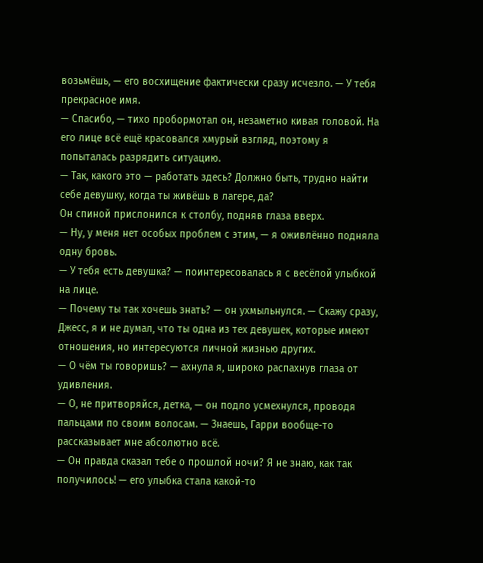возьмёшь, — его восхищение фактически сразу исчезло. — У тебя прекрасное имя.
— Спасибо, — тихо пробормотал он, незаметно кивая головой. На его лице всё ещё красовался хмурый взгляд, поэтому я попыталась разрядить ситуацию.
— Так, какого это — работать здесь? Должно быть, трудно найти себе девушку, когда ты живёшь в лагере, да?
Он спиной прислонился к столбу, подняв глаза вверх.
— Ну, у меня нет особых проблем с этим, — я оживлённо подняла одну бровь.
— У тебя есть девушка? — поинтересовалась я с весёлой улыбкой на лице.
— Почему ты так хочешь знать? — он ухмыльнулся. — Скажу сразу, Джесс, я и не думал, что ты одна из тех девушек, которые имеют отношения, но интересуются личной жизнью других.
— О чём ты говоришь? — ахнула я, широко распахнув глаза от удивления.
— О, не притворяйся, детка, — он подло усмехнулся, проводя пальцами по своим волосам. — Знаешь, Гарри вообще-то рассказывает мне абсолютно всё.
— Он правда сказал тебе о прошлой ночи? Я не знаю, как так получилось! — его улыбка стала какой-то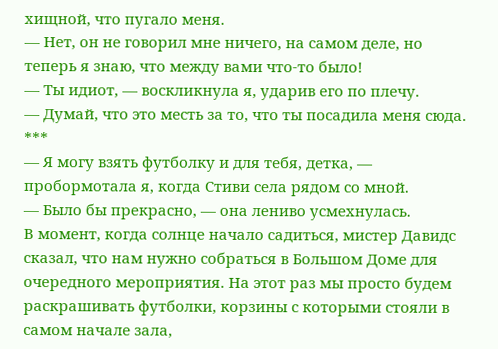хищной, что пугало меня.
— Нет, он не говорил мне ничего, на самом деле, но теперь я знаю, что между вами что-то было!
— Ты идиот, — воскликнула я, ударив его по плечу.
— Думай, что это месть за то, что ты посадила меня сюда.
***
— Я могу взять футболку и для тебя, детка, — пробормотала я, когда Стиви села рядом со мной.
— Было бы прекрасно, — она лениво усмехнулась.
В момент, когда солнце начало садиться, мистер Давидс сказал, что нам нужно собраться в Большом Доме для очередного мероприятия. На этот раз мы просто будем раскрашивать футболки, корзины с которыми стояли в самом начале зала,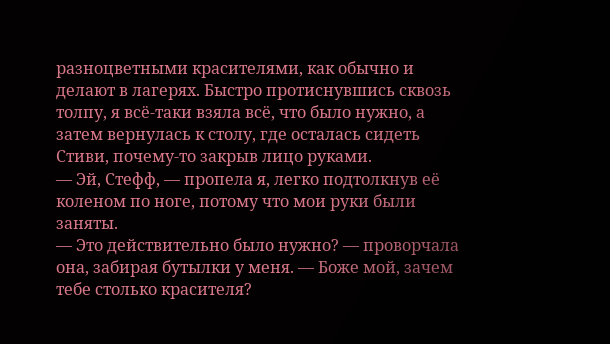разноцветными красителями, как обычно и делают в лагерях. Быстро протиснувшись сквозь толпу, я всё-таки взяла всё, что было нужно, а затем вернулась к столу, где осталась сидеть Стиви, почему-то закрыв лицо руками.
— Эй, Стефф, — пропела я, легко подтолкнув её коленом по ноге, потому что мои руки были заняты.
— Это действительно было нужно? — проворчала она, забирая бутылки у меня. — Боже мой, зачем тебе столько красителя?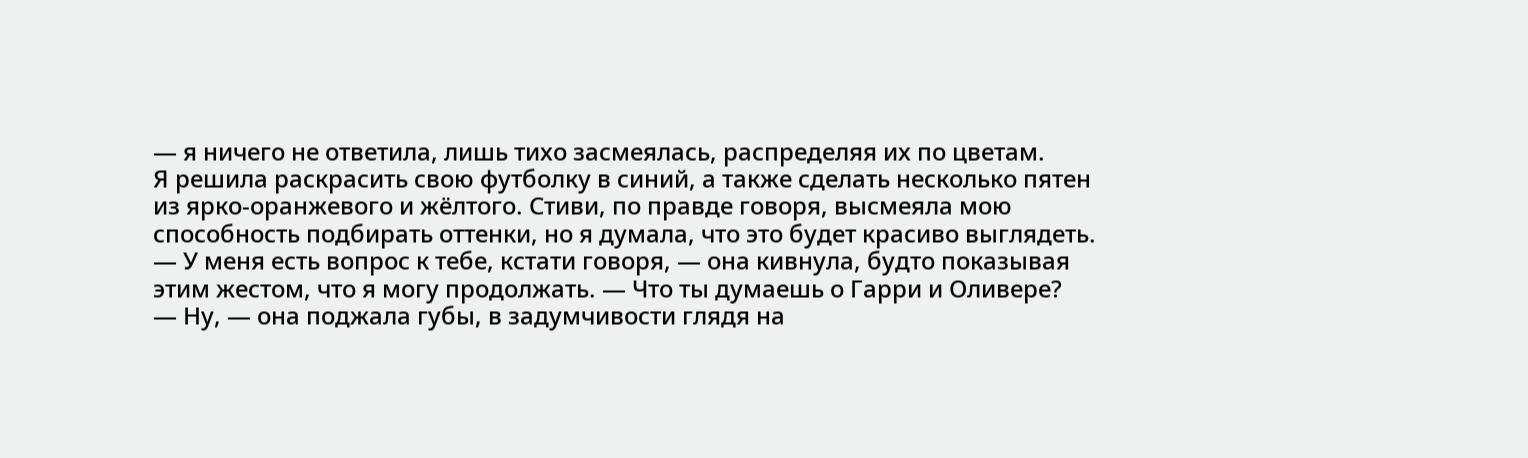— я ничего не ответила, лишь тихо засмеялась, распределяя их по цветам.
Я решила раскрасить свою футболку в синий, а также сделать несколько пятен из ярко-оранжевого и жёлтого. Стиви, по правде говоря, высмеяла мою способность подбирать оттенки, но я думала, что это будет красиво выглядеть.
— У меня есть вопрос к тебе, кстати говоря, — она кивнула, будто показывая этим жестом, что я могу продолжать. — Что ты думаешь о Гарри и Оливере?
— Ну, — она поджала губы, в задумчивости глядя на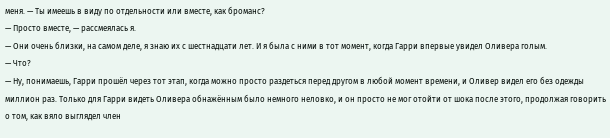меня. — Ты имеешь в виду по отдельности или вместе, как броманс?
— Просто вместе, — рассмеялась я.
— Они очень близки, на самом деле, я знаю их с шестнадцати лет. И я была с ними в тот момент, когда Гарри впервые увидел Оливера голым.
— Что?
— Ну, понимаешь, Гарри прошёл через тот этап, когда можно просто раздеться перед другом в любой момент времени, и Оливер видел его без одежды миллион раз. Только для Гарри видеть Оливера обнажённым было немного неловко, и он просто не мог отойти от шока после этого, продолжая говорить о том, как вяло выглядел член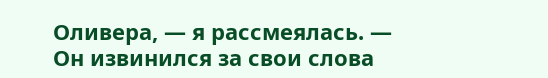Оливера, — я рассмеялась. — Он извинился за свои слова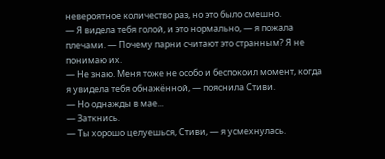невероятное количество раз, но это было смешно.
— Я видела тебя голой, и это нормально, — я пожала плечами. — Почему парни считают это странным? Я не понимаю их.
— Не знаю. Меня тоже не особо и беспокоил момент, когда я увидела тебя обнажённой, — пояснила Стиви.
— Но однажды в мае...
— Заткнись.
— Ты хорошо целуешься, Стиви, — я усмехнулась.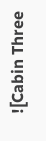![Cabin Three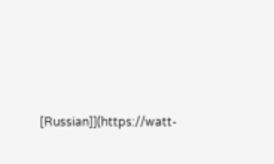[Russian]](https://watt-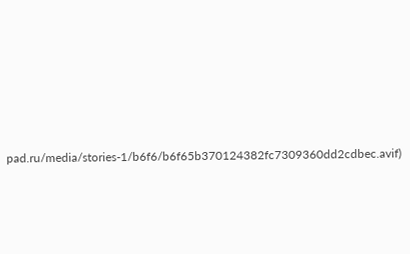pad.ru/media/stories-1/b6f6/b6f65b370124382fc7309360dd2cdbec.avif)